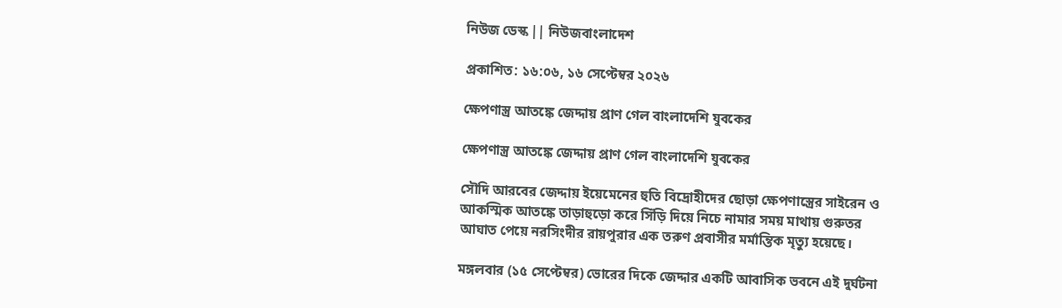নিউজ ডেস্ক || নিউজবাংলাদেশ

প্রকাশিত: ১৬:০৬, ১৬ সেপ্টেম্বর ২০২৬

ক্ষেপণাস্ত্র আতঙ্কে জেদ্দায় প্রাণ গেল বাংলাদেশি যুবকের

ক্ষেপণাস্ত্র আতঙ্কে জেদ্দায় প্রাণ গেল বাংলাদেশি যুবকের

সৌদি আরবের জেদ্দায় ইয়েমেনের হুতি বিদ্রোহীদের ছোড়া ক্ষেপণাস্ত্রের সাইরেন ও আকস্মিক আতঙ্কে তাড়াহুড়ো করে সিঁড়ি দিয়ে নিচে নামার সময় মাথায় গুরুতর আঘাত পেয়ে নরসিংদীর রায়পুরার এক তরুণ প্রবাসীর মর্মান্তিক মৃত্যু হয়েছে।

মঙ্গলবার (১৫ সেপ্টেম্বর) ভোরের দিকে জেদ্দার একটি আবাসিক ভবনে এই দুর্ঘটনা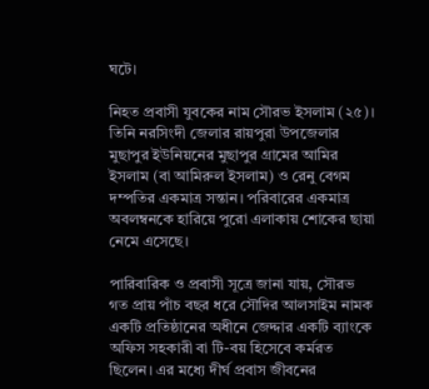ঘটে।

নিহত প্রবাসী যুবকের নাম সৌরভ ইসলাম (২৫)। তিনি নরসিংদী জেলার রায়পুরা উপজেলার মুছাপুর ইউনিয়নের মুছাপুর গ্রামের আমির ইসলাম (বা আমিরুল ইসলাম) ও রেনু বেগম দম্পতির একমাত্র সন্তান। পরিবারের একমাত্র অবলম্বনকে হারিয়ে পুরো এলাকায় শোকের ছায়া নেমে এসেছে।

পারিবারিক ও প্রবাসী সূত্রে জানা যায়, সৌরভ গত প্রায় পাঁচ বছর ধরে সৌদির আলসাইম নামক একটি প্রতিষ্ঠানের অধীনে জেদ্দার একটি ব্যাংকে অফিস সহকারী বা টি-বয় হিসেবে কর্মরত ছিলেন। এর মধ্যে দীর্ঘ প্রবাস জীবনের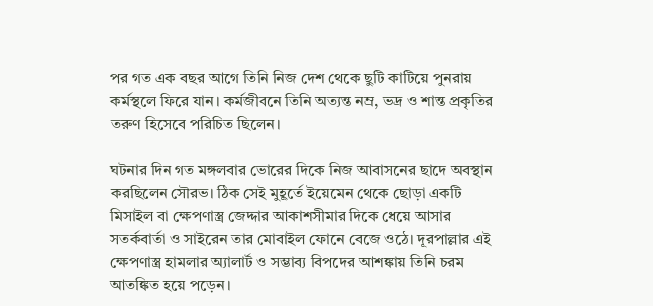পর গত এক বছর আগে তিনি নিজ দেশ থেকে ছুটি কাটিয়ে পুনরায় কর্মস্থলে ফিরে যান। কর্মজীবনে তিনি অত্যন্ত নম্র, ভদ্র ও শান্ত প্রকৃতির তরুণ হিসেবে পরিচিত ছিলেন।

ঘটনার দিন গত মঙ্গলবার ভোরের দিকে নিজ আবাসনের ছাদে অবস্থান করছিলেন সৌরভ। ঠিক সেই মুহূর্তে ইয়েমেন থেকে ছোড়া একটি মিসাইল বা ক্ষেপণাস্ত্র জেদ্দার আকাশসীমার দিকে ধেয়ে আসার সতর্কবার্তা ও সাইরেন তার মোবাইল ফোনে বেজে ওঠে। দূরপাল্লার এই ক্ষেপণাস্ত্র হামলার অ্যালার্ট ও সম্ভাব্য বিপদের আশঙ্কায় তিনি চরম আতঙ্কিত হয়ে পড়েন।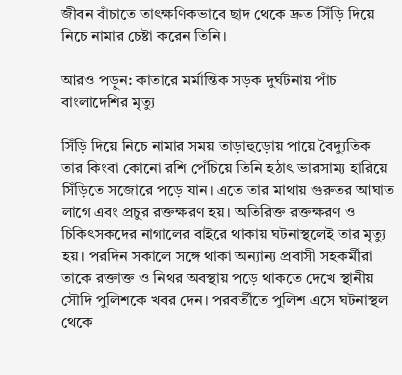জীবন বাঁচাতে তাৎক্ষণিকভাবে ছাদ থেকে দ্রুত সিঁড়ি দিয়ে নিচে নামার চেষ্টা করেন তিনি।

আরও পড়ুন: কাতারে মর্মান্তিক সড়ক দুর্ঘটনায় পাঁচ বাংলাদেশির মৃত্যু

সিঁড়ি দিয়ে নিচে নামার সময় তাড়াহুড়োয় পায়ে বৈদ্যুতিক তার কিংবা কোনো রশি পেঁচিয়ে তিনি হঠাৎ ভারসাম্য হারিয়ে সিঁড়িতে সজোরে পড়ে যান। এতে তার মাথায় গুরুতর আঘাত লাগে এবং প্রচুর রক্তক্ষরণ হয়। অতিরিক্ত রক্তক্ষরণ ও চিকিৎসকদের নাগালের বাইরে থাকায় ঘটনাস্থলেই তার মৃত্যু হয়। পরদিন সকালে সঙ্গে থাকা অন্যান্য প্রবাসী সহকর্মীরা তাকে রক্তাক্ত ও নিথর অবস্থায় পড়ে থাকতে দেখে স্থানীয় সৌদি পুলিশকে খবর দেন। পরবর্তীতে পুলিশ এসে ঘটনাস্থল থেকে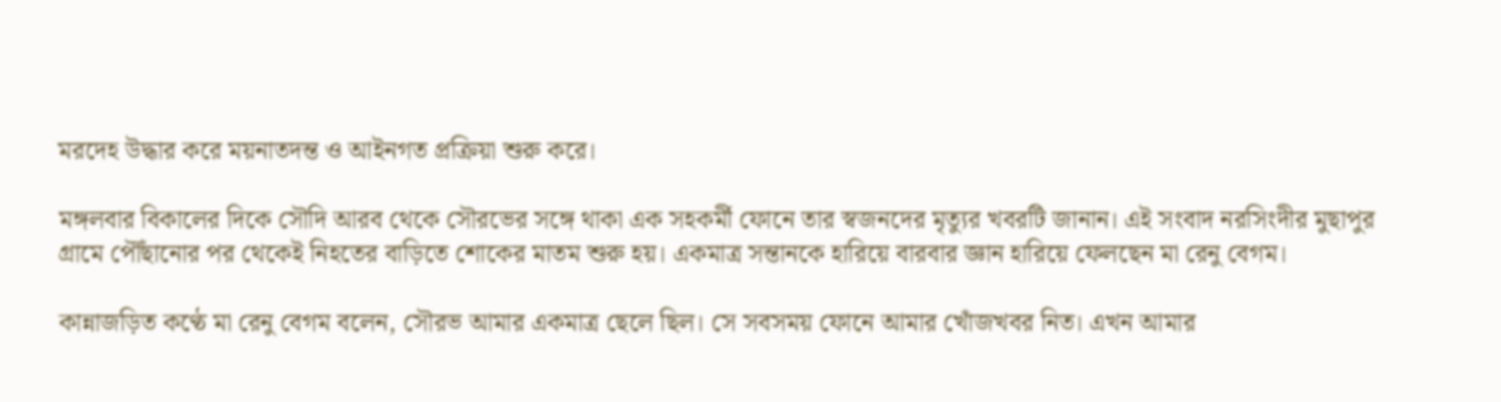মরদেহ উদ্ধার করে ময়নাতদন্ত ও আইনগত প্রক্রিয়া শুরু করে।

মঙ্গলবার বিকালের দিকে সৌদি আরব থেকে সৌরভের সঙ্গে থাকা এক সহকর্মী ফোনে তার স্বজনদের মৃত্যুর খবরটি জানান। এই সংবাদ নরসিংদীর মুছাপুর গ্রামে পৌঁছানোর পর থেকেই নিহতের বাড়িতে শোকের মাতম শুরু হয়। একমাত্র সন্তানকে হারিয়ে বারবার জ্ঞান হারিয়ে ফেলছেন মা রেনু বেগম।

কান্নাজড়িত কণ্ঠে মা রেনু বেগম বলেন, সৌরভ আমার একমাত্র ছেলে ছিল। সে সবসময় ফোনে আমার খোঁজখবর নিত। এখন আমার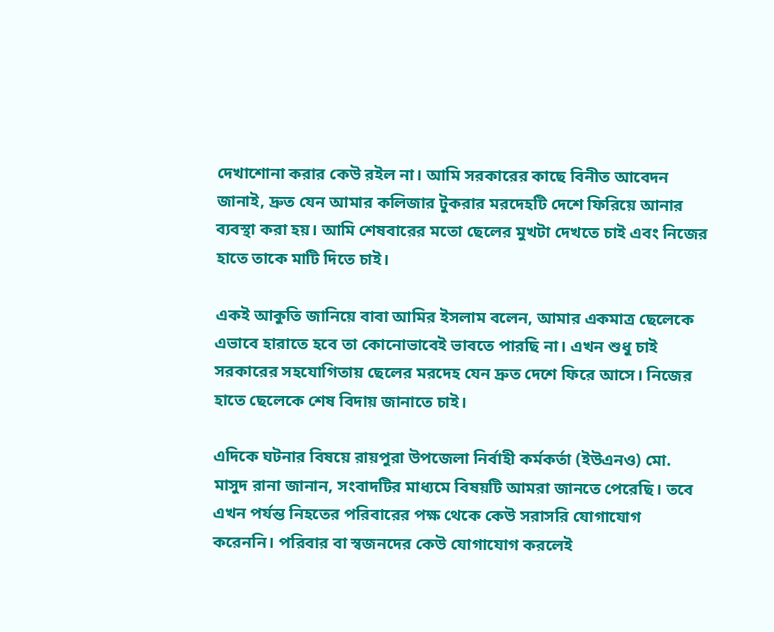দেখাশোনা করার কেউ রইল না। আমি সরকারের কাছে বিনীত আবেদন জানাই, দ্রুত যেন আমার কলিজার টুকরার মরদেহটি দেশে ফিরিয়ে আনার ব্যবস্থা করা হয়। আমি শেষবারের মতো ছেলের মুখটা দেখতে চাই এবং নিজের হাতে তাকে মাটি দিতে চাই।

একই আকুতি জানিয়ে বাবা আমির ইসলাম বলেন, আমার একমাত্র ছেলেকে এভাবে হারাতে হবে তা কোনোভাবেই ভাবতে পারছি না। এখন শুধু চাই সরকারের সহযোগিতায় ছেলের মরদেহ যেন দ্রুত দেশে ফিরে আসে। নিজের হাতে ছেলেকে শেষ বিদায় জানাতে চাই।

এদিকে ঘটনার বিষয়ে রায়পুরা উপজেলা নির্বাহী কর্মকর্তা (ইউএনও) মো. মাসুদ রানা জানান, সংবাদটির মাধ্যমে বিষয়টি আমরা জানতে পেরেছি। তবে এখন পর্যন্ত নিহতের পরিবারের পক্ষ থেকে কেউ সরাসরি যোগাযোগ করেননি। পরিবার বা স্বজনদের কেউ যোগাযোগ করলেই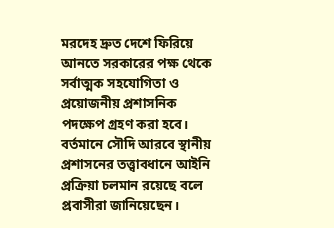মরদেহ দ্রুত দেশে ফিরিয়ে আনতে সরকারের পক্ষ থেকে সর্বাত্মক সহযোগিতা ও প্রয়োজনীয় প্রশাসনিক পদক্ষেপ গ্রহণ করা হবে। বর্তমানে সৌদি আরবে স্থানীয় প্রশাসনের তত্ত্বাবধানে আইনি প্রক্রিয়া চলমান রয়েছে বলে প্রবাসীরা জানিয়েছেন।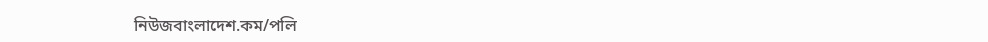নিউজবাংলাদেশ.কম/পলি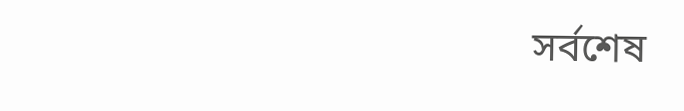সর্বশেষ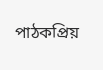পাঠকপ্রিয়